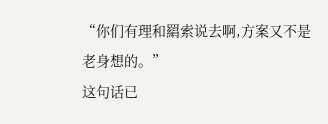“你们有理和羂索说去啊,方案又不是老身想的。”
这句话已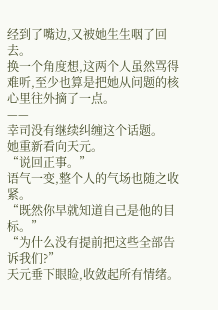经到了嘴边,又被她生生咽了回去。
换一个角度想,这两个人虽然骂得难听,至少也算是把她从问题的核心里往外摘了一点。
——
幸司没有继续纠缠这个话题。
她重新看向天元。
“说回正事。”
语气一变,整个人的气场也随之收紧。
“既然你早就知道自己是他的目标。”
“为什么没有提前把这些全部告诉我们?”
天元垂下眼睑,收敛起所有情绪。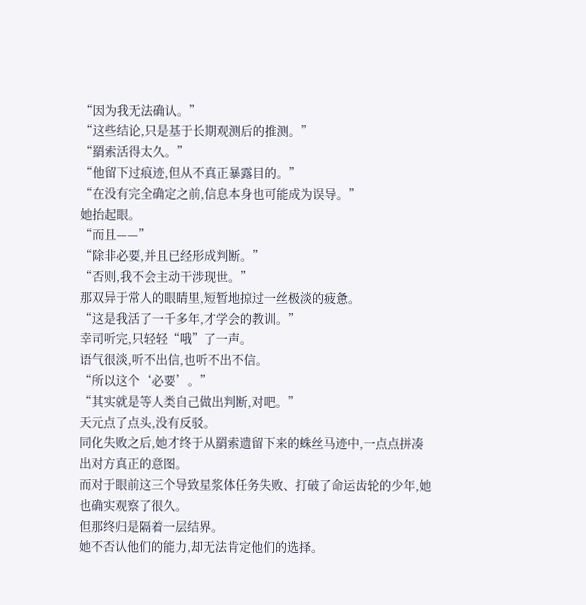“因为我无法确认。”
“这些结论,只是基于长期观测后的推测。”
“羂索活得太久。”
“他留下过痕迹,但从不真正暴露目的。”
“在没有完全确定之前,信息本身也可能成为误导。”
她抬起眼。
“而且——”
“除非必要,并且已经形成判断。”
“否则,我不会主动干涉现世。”
那双异于常人的眼睛里,短暂地掠过一丝极淡的疲惫。
“这是我活了一千多年,才学会的教训。”
幸司听完,只轻轻“哦”了一声。
语气很淡,听不出信,也听不出不信。
“所以这个‘必要’。”
“其实就是等人类自己做出判断,对吧。”
天元点了点头,没有反驳。
同化失败之后,她才终于从羂索遗留下来的蛛丝马迹中,一点点拼凑出对方真正的意图。
而对于眼前这三个导致星浆体任务失败、打破了命运齿轮的少年,她也确实观察了很久。
但那终归是隔着一层结界。
她不否认他们的能力,却无法肯定他们的选择。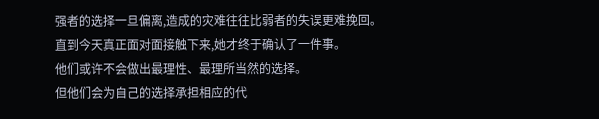强者的选择一旦偏离,造成的灾难往往比弱者的失误更难挽回。
直到今天真正面对面接触下来,她才终于确认了一件事。
他们或许不会做出最理性、最理所当然的选择。
但他们会为自己的选择承担相应的代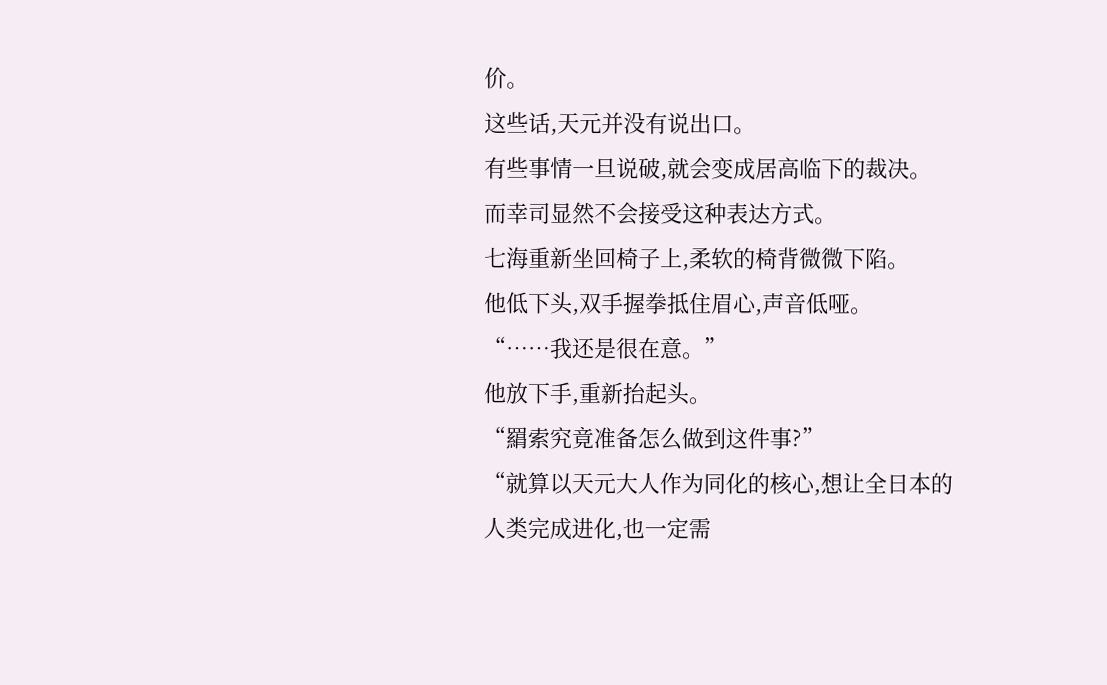价。
这些话,天元并没有说出口。
有些事情一旦说破,就会变成居高临下的裁决。
而幸司显然不会接受这种表达方式。
七海重新坐回椅子上,柔软的椅背微微下陷。
他低下头,双手握拳抵住眉心,声音低哑。
“……我还是很在意。”
他放下手,重新抬起头。
“羂索究竟准备怎么做到这件事?”
“就算以天元大人作为同化的核心,想让全日本的人类完成进化,也一定需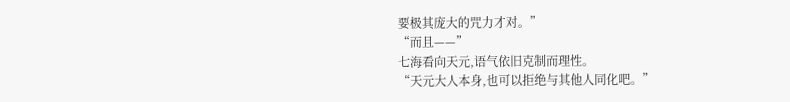要极其庞大的咒力才对。”
“而且——”
七海看向天元,语气依旧克制而理性。
“天元大人本身,也可以拒绝与其他人同化吧。”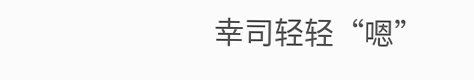幸司轻轻“嗯”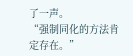了一声。
“强制同化的方法肯定存在。”